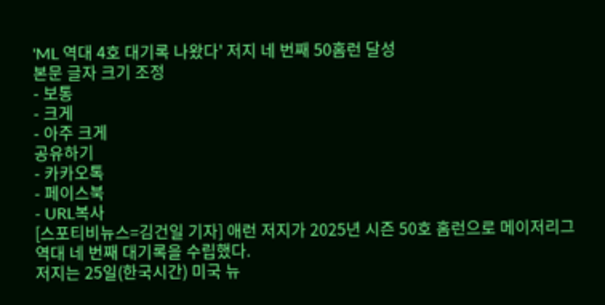'ML 역대 4호 대기록 나왔다' 저지 네 번째 50홈런 달성
본문 글자 크기 조정
- 보통
- 크게
- 아주 크게
공유하기
- 카카오톡
- 페이스북
- URL복사
[스포티비뉴스=김건일 기자] 애런 저지가 2025년 시즌 50호 홈런으로 메이저리그 역대 네 번째 대기록을 수립했다.
저지는 25일(한국시간) 미국 뉴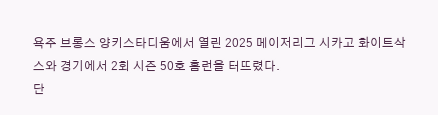욕주 브롱스 양키스타디움에서 열린 2025 메이저리그 시카고 화이트삭스와 경기에서 2회 시즌 50호 홈런을 터뜨렸다.
단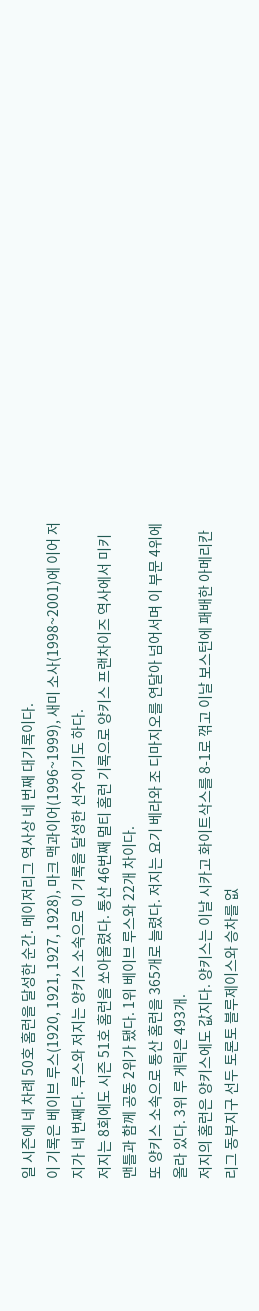일 시즌에 네 차례 50호 홈런을 달성한 순간. 메이저리그 역사상 네 번째 대기록이다.
이 기록은 베이브 루스(1920, 1921, 1927, 1928), 마크 맥과이어(1996~1999), 새미 소사(1998~2001)에 이어 저지가 네 번째다. 루스와 저지는 양키스 소속으로 이 기록을 달성한 선수이기도 하다.
저지는 8회에도 시즌 51호 홈런을 쏘아올렸다. 통산 46번째 멀티 홈런 기록으로 양키스 프랜차이즈 역사에서 미키 맨틀과 함께 공동 2위가 됐다. 1위 베이브 루스와 22개 차이다.
또 양키스 소속으로 통산 홈런을 365개로 늘렸다. 저지는 요기 베라와 조 디마지오를 연달아 넘어서며 이 부문 4위에 올라 있다. 3위 루 게릭은 493개.
저지의 홈런은 양키스에도 값지다. 양키스는 이날 시카고 화이트삭스를 8-1로 꺾고 이날 보스턴에 패배한 아메리칸리그 동부지구 선두 토론토 블루제이스와 승차를 없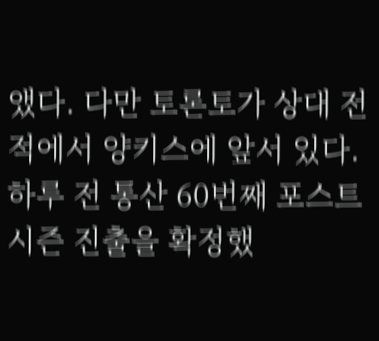앴다. 다만 토론토가 상대 전적에서 양키스에 앞서 있다.
하루 전 통산 60번째 포스트시즌 진출을 확정했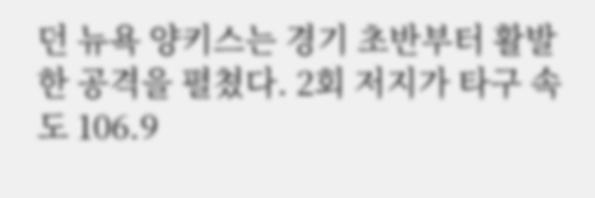던 뉴욕 양키스는 경기 초반부터 활발한 공격을 펼쳤다. 2회 저지가 타구 속도 106.9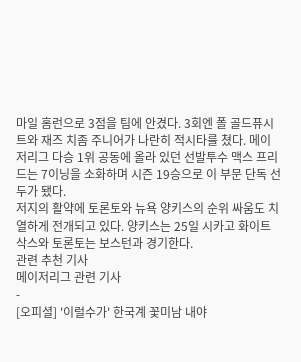마일 홈런으로 3점을 팀에 안겼다. 3회엔 폴 골드퓨시트와 재즈 치좀 주니어가 나란히 적시타를 쳤다. 메이저리그 다승 1위 공동에 올라 있던 선발투수 맥스 프리드는 7이닝을 소화하며 시즌 19승으로 이 부문 단독 선두가 됐다.
저지의 활약에 토론토와 뉴욕 양키스의 순위 싸움도 치열하게 전개되고 있다. 양키스는 25일 시카고 화이트삭스와 토론토는 보스턴과 경기한다.
관련 추천 기사
메이저리그 관련 기사
-
[오피셜] '이럴수가' 한국계 꽃미남 내야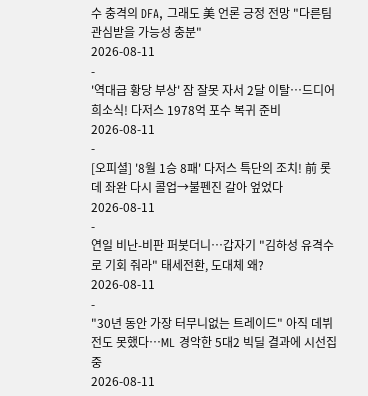수 충격의 DFA, 그래도 美 언론 긍정 전망 "다른팀 관심받을 가능성 충분"
2026-08-11
-
'역대급 황당 부상' 잠 잘못 자서 2달 이탈…드디어 희소식! 다저스 1978억 포수 복귀 준비
2026-08-11
-
[오피셜] '8월 1승 8패' 다저스 특단의 조치! 前 롯데 좌완 다시 콜업→불펜진 갈아 엎었다
2026-08-11
-
연일 비난-비판 퍼붓더니…갑자기 "김하성 유격수로 기회 줘라" 태세전환, 도대체 왜?
2026-08-11
-
"30년 동안 가장 터무니없는 트레이드" 아직 데뷔전도 못했다…ML 경악한 5대2 빅딜 결과에 시선집중
2026-08-11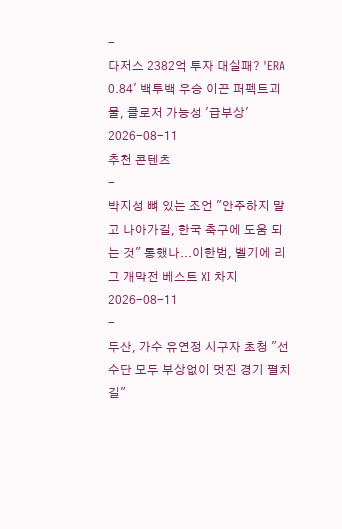-
다저스 2382억 투자 대실패? 'ERA 0.84' 백투백 우승 이끈 퍼펙트괴물, 클로저 가능성 '급부상'
2026-08-11
추천 콘텐츠
-
박지성 뼈 있는 조언 "안주하지 말고 나아가길, 한국 축구에 도움 되는 것" 통했나...이한범, 벨기에 리그 개막전 베스트 XI 차지
2026-08-11
-
두산, 가수 유연정 시구자 초청 "선수단 모두 부상없이 멋진 경기 펼치길"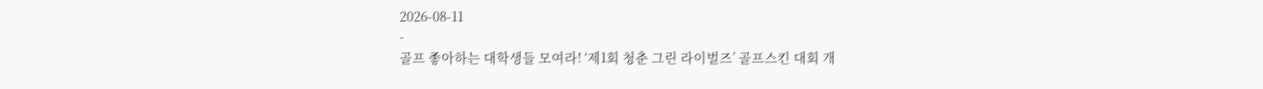2026-08-11
-
골프 좋아하는 대학생들 모여라! ‘제1회 청춘 그린 라이벌즈’ 골프스킨 대회 개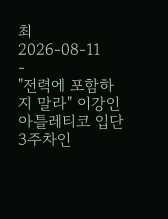최
2026-08-11
-
"전력에 포함하지 말라" 이강인 아틀레티코 입단 3주차인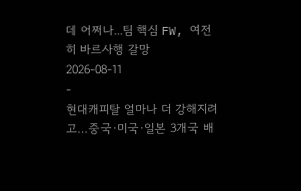데 어쩌나...팀 핵심 FW, 여전히 바르사행 갈망
2026-08-11
-
현대캐피탈 얼마나 더 강해지려고…중국·미국·일본 3개국 배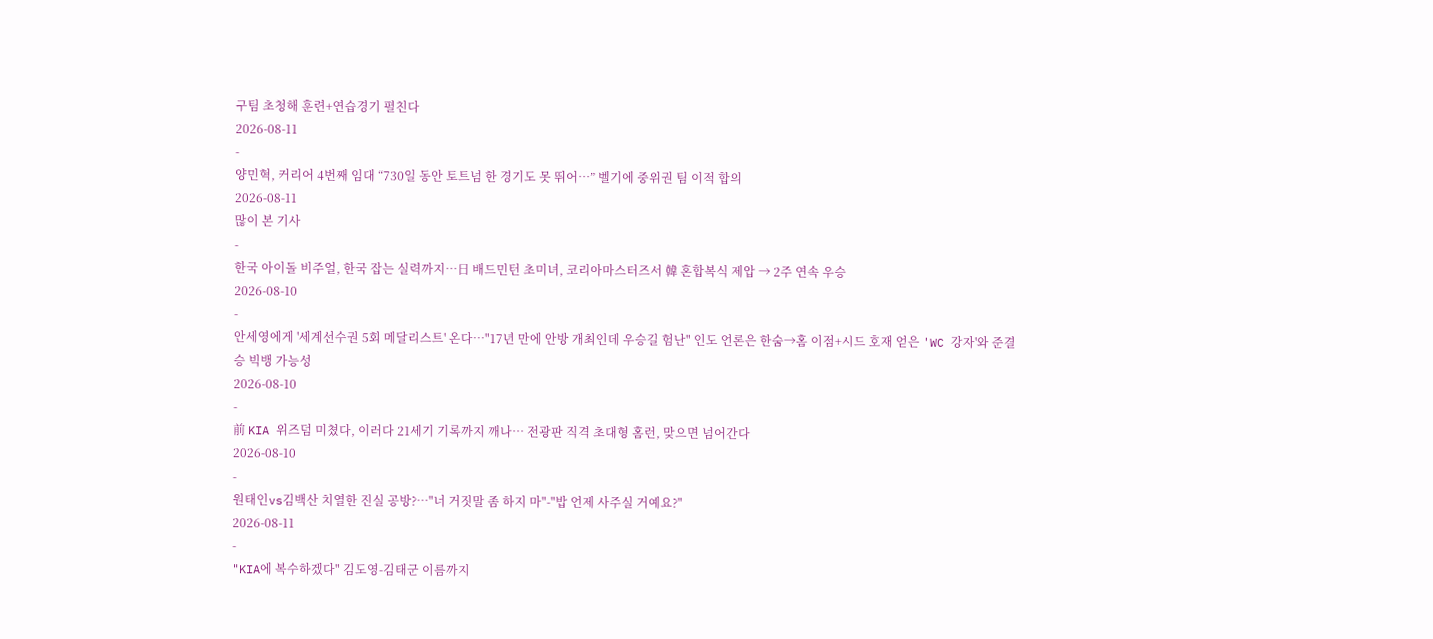구팀 초청해 훈련+연습경기 펼친다
2026-08-11
-
양민혁, 커리어 4번째 임대 “730일 동안 토트넘 한 경기도 못 뛰어…” 벨기에 중위권 팀 이적 합의
2026-08-11
많이 본 기사
-
한국 아이돌 비주얼, 한국 잡는 실력까지…日 배드민턴 초미녀, 코리아마스터즈서 韓 혼합복식 제압 → 2주 연속 우승
2026-08-10
-
안세영에게 '세계선수권 5회 메달리스트' 온다…"17년 만에 안방 개최인데 우승길 험난" 인도 언론은 한숨→홈 이점+시드 호재 얻은 'WC 강자'와 준결승 빅뱅 가능성
2026-08-10
-
前 KIA 위즈덤 미쳤다, 이러다 21세기 기록까지 깨나… 전광판 직격 초대형 홈런, 맞으면 넘어간다
2026-08-10
-
원태인vs김백산 치열한 진실 공방?…"너 거짓말 좀 하지 마"-"밥 언제 사주실 거예요?"
2026-08-11
-
"KIA에 복수하겠다" 김도영-김태군 이름까지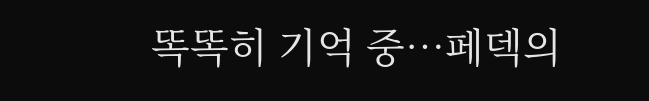똑똑히 기억 중…페덱의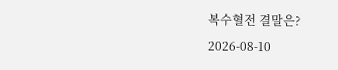복수혈전 결말은?
2026-08-10